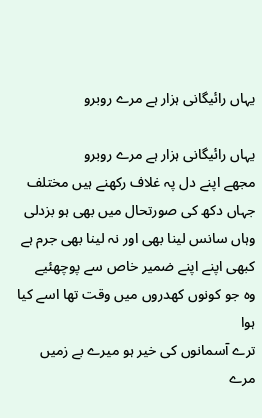یہاں رائیگانی ہزار ہے مرے روبرو

یہاں رائیگانی ہزار ہے مرے روبرو
مجھے اپنے دل پہ غلاف رکھنے ہیں مختلف
جہاں دکھ کی صورتحال میں بھی ہو بزدلی
وہاں سانس لینا بھی اور نہ لینا بھی جرم ہے
کبھی اپنے اپنے ضمیر خاص سے پوچھئیے
وہ جو کونوں کھدروں میں وقت تھا اسے کیا ہوا
ترے آسمانوں کی خیر ہو میرے بے زمیں
مرے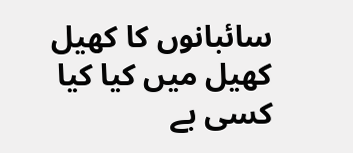سائبانوں کا کھیل کھیل میں کیا کیا
کسی بے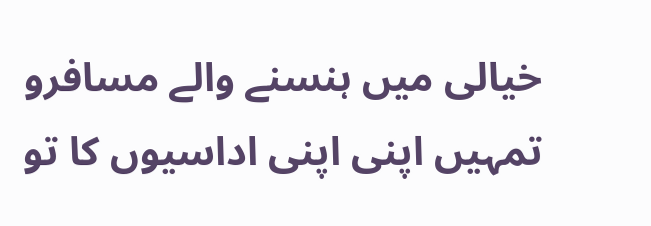خیالی میں ہنسنے والے مسافرو
تمہیں اپنی اپنی اداسیوں کا تو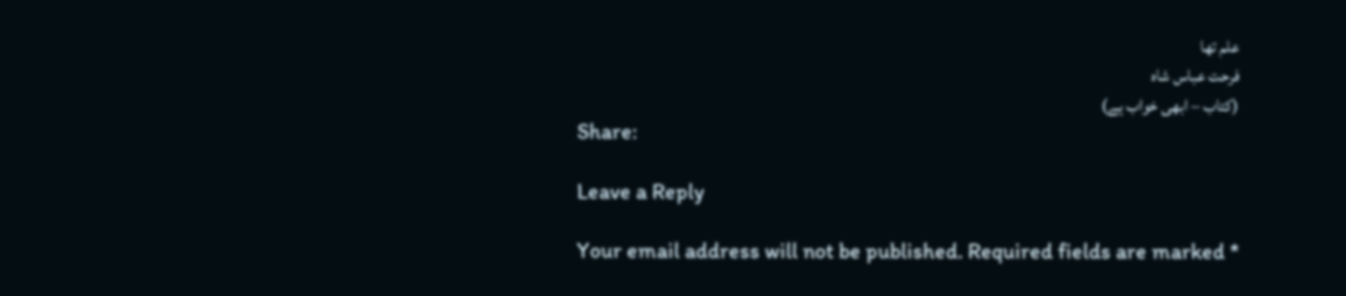علم تھا
فرحت عباس شاہ
(کتاب – ابھی خواب ہے)
Share:

Leave a Reply

Your email address will not be published. Required fields are marked *